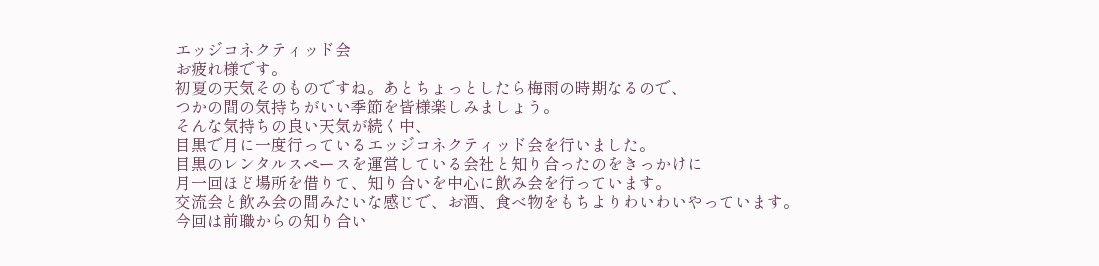エッジコネクティッド会
お疲れ様です。
初夏の天気そのものですね。あとちょっとしたら梅雨の時期なるので、
つかの間の気持ちがいい季節を皆様楽しみましょう。
そんな気持ちの良い天気が続く中、
目黒で月に一度行っているエッジコネクティッド会を行いました。
目黒のレンタルスペースを運営している会社と知り合ったのをきっかけに
月一回ほど場所を借りて、知り合いを中心に飲み会を行っています。
交流会と飲み会の間みたいな感じで、お酒、食べ物をもちよりわいわいやっています。
今回は前職からの知り合い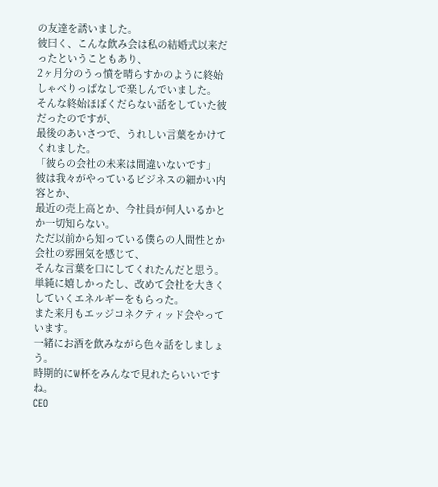の友達を誘いました。
彼曰く、こんな飲み会は私の結婚式以来だったということもあり、
2ヶ月分のうっ憤を晴らすかのように終始しゃべりっぱなしで楽しんでいました。
そんな終始ほぼくだらない話をしていた彼だったのですが、
最後のあいさつで、うれしい言葉をかけてくれました。
「彼らの会社の未来は間違いないです」
彼は我々がやっているビジネスの細かい内容とか、
最近の売上高とか、今社員が何人いるかとか一切知らない。
ただ以前から知っている僕らの人間性とか会社の雰囲気を感じて、
そんな言葉を口にしてくれたんだと思う。
単純に嬉しかったし、改めて会社を大きくしていくエネルギーをもらった。
また来月もエッジコネクティッド会やっています。
一緒にお酒を飲みながら色々話をしましょう。
時期的にW杯をみんなで見れたらいいですね。
CEO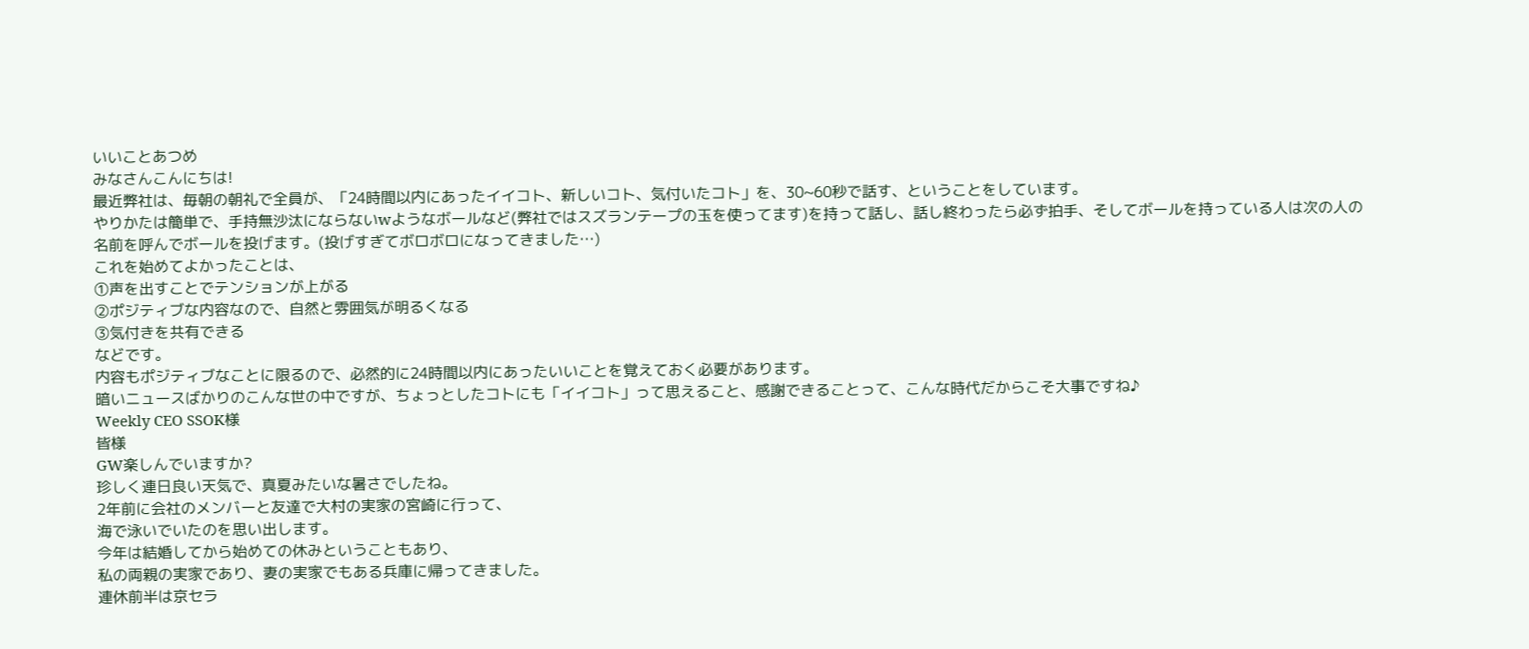いいことあつめ
みなさんこんにちは!
最近弊社は、毎朝の朝礼で全員が、「24時間以内にあったイイコト、新しいコト、気付いたコト」を、30~60秒で話す、ということをしています。
やりかたは簡単で、手持無沙汰にならないwようなボールなど(弊社ではスズランテープの玉を使ってます)を持って話し、話し終わったら必ず拍手、そしてボールを持っている人は次の人の名前を呼んでボールを投げます。(投げすぎてボロボロになってきました…)
これを始めてよかったことは、
①声を出すことでテンションが上がる
②ポジティブな内容なので、自然と雰囲気が明るくなる
③気付きを共有できる
などです。
内容もポジティブなことに限るので、必然的に24時間以内にあったいいことを覚えておく必要があります。
暗いニュースばかりのこんな世の中ですが、ちょっとしたコトにも「イイコト」って思えること、感謝できることって、こんな時代だからこそ大事ですね♪
Weekly CEO SSOK様
皆様
GW楽しんでいますか?
珍しく連日良い天気で、真夏みたいな暑さでしたね。
2年前に会社のメンバーと友達で大村の実家の宮崎に行って、
海で泳いでいたのを思い出します。
今年は結婚してから始めての休みということもあり、
私の両親の実家であり、妻の実家でもある兵庫に帰ってきました。
連休前半は京セラ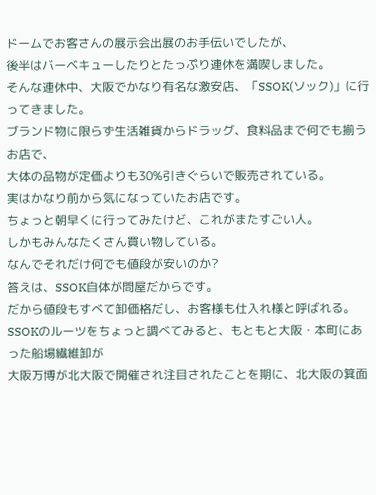ドームでお客さんの展示会出展のお手伝いでしたが、
後半はバーベキューしたりとたっぷり連休を満喫しました。
そんな連休中、大阪でかなり有名な激安店、「SSOK(ソック)」に行ってきました。
ブランド物に限らず生活雑貨からドラッグ、食料品まで何でも揃うお店で、
大体の品物が定価よりも30%引きぐらいで販売されている。
実はかなり前から気になっていたお店です。
ちょっと朝早くに行ってみたけど、これがまたすごい人。
しかもみんなたくさん買い物している。
なんでそれだけ何でも値段が安いのか?
答えは、SSOK自体が問屋だからです。
だから値段もすべて卸価格だし、お客様も仕入れ様と呼ばれる。
SSOKのルーツをちょっと調べてみると、もともと大阪・本町にあった船場繊維卸が
大阪万博が北大阪で開催され注目されたことを期に、北大阪の箕面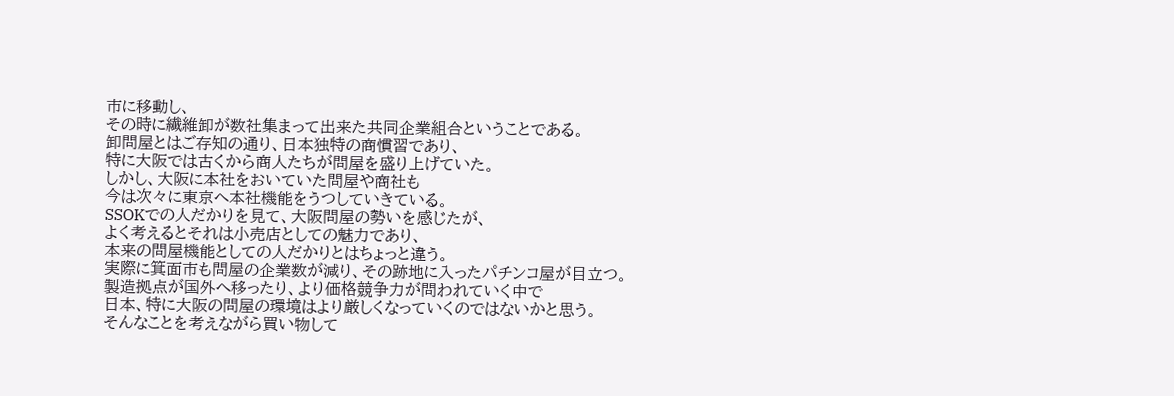市に移動し、
その時に繊維卸が数社集まって出来た共同企業組合ということである。
卸問屋とはご存知の通り、日本独特の商慣習であり、
特に大阪では古くから商人たちが問屋を盛り上げていた。
しかし、大阪に本社をおいていた問屋や商社も
今は次々に東京へ本社機能をうつしていきている。
SSOKでの人だかりを見て、大阪問屋の勢いを感じたが、
よく考えるとそれは小売店としての魅力であり、
本来の問屋機能としての人だかりとはちょっと違う。
実際に箕面市も問屋の企業数が減り、その跡地に入ったパチンコ屋が目立つ。
製造拠点が国外へ移ったり、より価格競争力が問われていく中で
日本、特に大阪の問屋の環境はより厳しくなっていくのではないかと思う。
そんなことを考えながら買い物して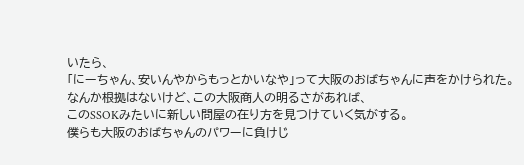いたら、
「にーちゃん、安いんやからもっとかいなや」って大阪のおばちゃんに声をかけられた。
なんか根拠はないけど、この大阪商人の明るさがあれば、
このSSOKみたいに新しい問屋の在り方を見つけていく気がする。
僕らも大阪のおばちゃんのパワーに負けじ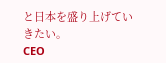と日本を盛り上げていきたい。
CEO